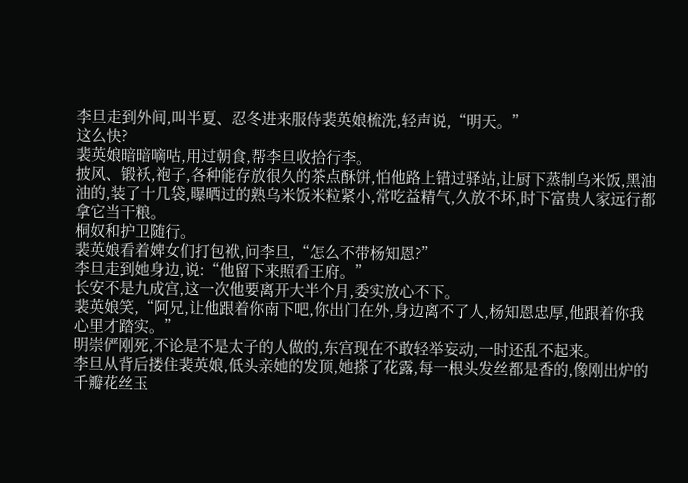李旦走到外间,叫半夏、忍冬进来服侍裴英娘梳洗,轻声说,“明天。”
这么快?
裴英娘暗暗嘀咕,用过朝食,帮李旦收拾行李。
披风、锻袄,袍子,各种能存放很久的茶点酥饼,怕他路上错过驿站,让厨下蒸制乌米饭,黑油油的,装了十几袋,曝晒过的熟乌米饭米粒紧小,常吃益精气,久放不坏,时下富贵人家远行都拿它当干粮。
桐奴和护卫随行。
裴英娘看着婢女们打包袱,问李旦,“怎么不带杨知恩?”
李旦走到她身边,说:“他留下来照看王府。”
长安不是九成宫,这一次他要离开大半个月,委实放心不下。
裴英娘笑,“阿兄,让他跟着你南下吧,你出门在外,身边离不了人,杨知恩忠厚,他跟着你我心里才踏实。”
明崇俨刚死,不论是不是太子的人做的,东宫现在不敢轻举妄动,一时还乱不起来。
李旦从背后搂住裴英娘,低头亲她的发顶,她搽了花露,每一根头发丝都是香的,像刚出炉的千瓣花丝玉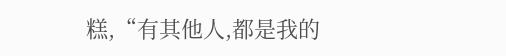糕,“有其他人,都是我的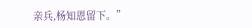亲兵,杨知恩留下。”